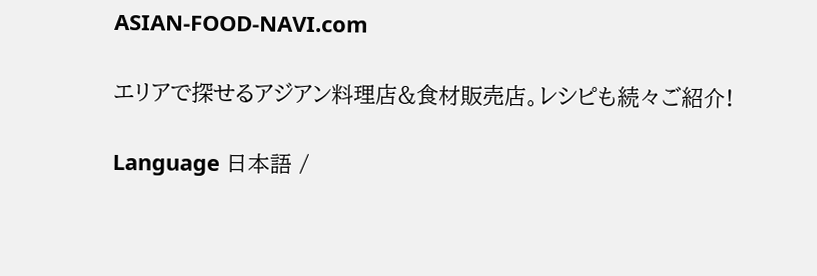ASIAN-FOOD-NAVI.com

エリアで探せるアジアン料理店&食材販売店。レシピも続々ご紹介!

Language 日本語 /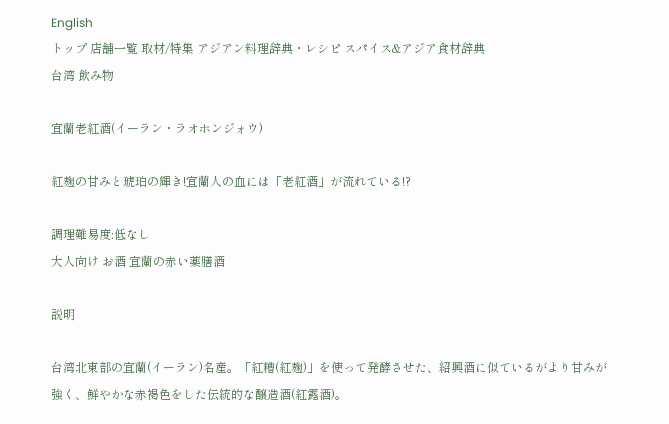English
トップ 店舗一覧 取材/特集 アジアン料理辞典・レシピ スパイス&アジア食材辞典
台湾 飲み物

宜蘭老紅酒(イーラン・ラオホンジォウ)

紅麹の甘みと琥珀の輝き!宜蘭人の血には「老紅酒」が流れている!?

調理難易度:低なし
大人向け お酒 宜蘭の赤い薬膳酒

説明

台湾北東部の宜蘭(イーラン)名産。「紅糟(紅麹)」を使って発酵させた、紹興酒に似ているがより甘みが強く、鮮やかな赤褐色をした伝統的な醸造酒(紅露酒)。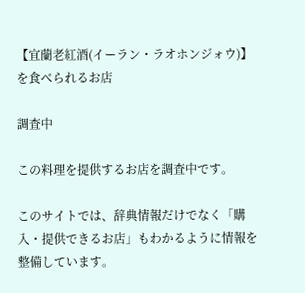【宜蘭老紅酒(イーラン・ラオホンジォウ)】を食べられるお店

調査中

この料理を提供するお店を調査中です。

このサイトでは、辞典情報だけでなく「購入・提供できるお店」もわかるように情報を整備しています。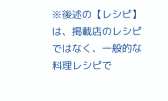※後述の【レシピ】は、掲載店のレシピではなく、一般的な料理レシピで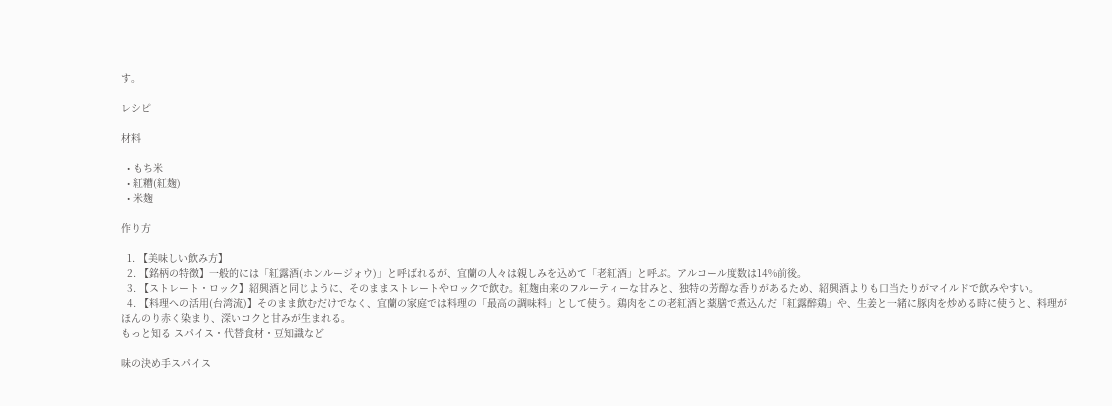す。

レシピ

材料

  • もち米
  • 紅糟(紅麹)
  • 米麹

作り方

  1. 【美味しい飲み方】
  2. 【銘柄の特徴】一般的には「紅露酒(ホンルージォウ)」と呼ばれるが、宜蘭の人々は親しみを込めて「老紅酒」と呼ぶ。アルコール度数は14%前後。
  3. 【ストレート・ロック】紹興酒と同じように、そのままストレートやロックで飲む。紅麹由来のフルーティーな甘みと、独特の芳醇な香りがあるため、紹興酒よりも口当たりがマイルドで飲みやすい。
  4. 【料理への活用(台湾流)】そのまま飲むだけでなく、宜蘭の家庭では料理の「最高の調味料」として使う。鶏肉をこの老紅酒と薬膳で煮込んだ「紅露醉鶏」や、生姜と一緒に豚肉を炒める時に使うと、料理がほんのり赤く染まり、深いコクと甘みが生まれる。
もっと知る スパイス・代替食材・豆知識など

味の決め手スパイス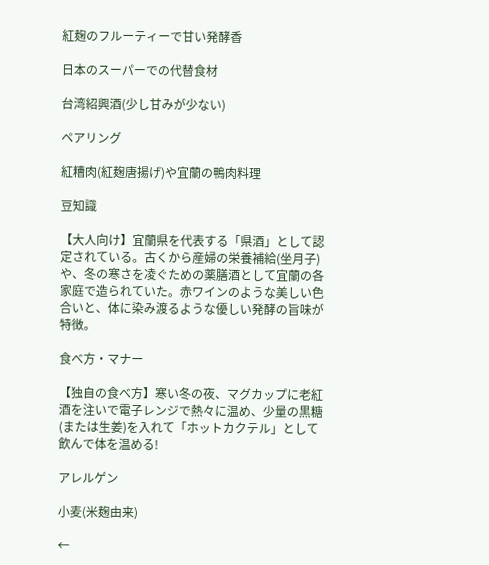紅麹のフルーティーで甘い発酵香

日本のスーパーでの代替食材

台湾紹興酒(少し甘みが少ない)

ペアリング

紅糟肉(紅麹唐揚げ)や宜蘭の鴨肉料理

豆知識

【大人向け】宜蘭県を代表する「県酒」として認定されている。古くから産婦の栄養補給(坐月子)や、冬の寒さを凌ぐための薬膳酒として宜蘭の各家庭で造られていた。赤ワインのような美しい色合いと、体に染み渡るような優しい発酵の旨味が特徴。

食べ方・マナー

【独自の食べ方】寒い冬の夜、マグカップに老紅酒を注いで電子レンジで熱々に温め、少量の黒糖(または生姜)を入れて「ホットカクテル」として飲んで体を温める!

アレルゲン

小麦(米麹由来)

←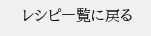レシピ一覧に戻る